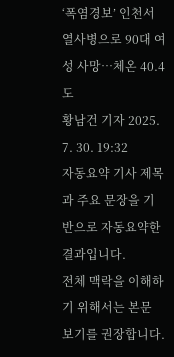‘폭염경보’ 인천서 열사병으로 90대 여성 사망…체온 40.4도
황남건 기자 2025. 7. 30. 19:32
자동요약 기사 제목과 주요 문장을 기반으로 자동요약한 결과입니다.
전체 맥락을 이해하기 위해서는 본문 보기를 권장합니다.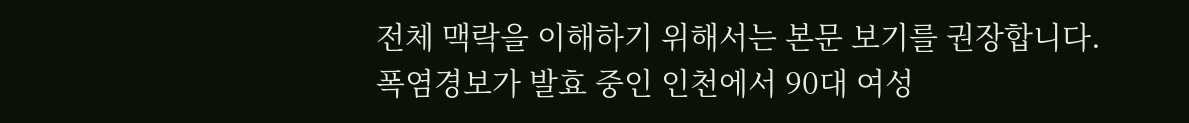전체 맥락을 이해하기 위해서는 본문 보기를 권장합니다.
폭염경보가 발효 중인 인천에서 90대 여성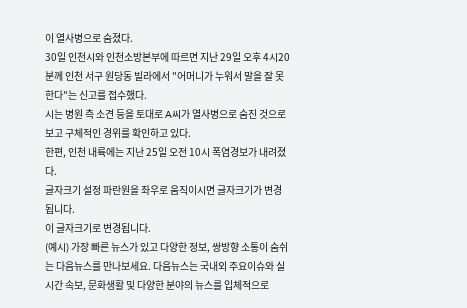이 열사병으로 숨졌다.
30일 인천시와 인천소방본부에 따르면 지난 29일 오후 4시20분께 인천 서구 원당동 빌라에서 "어머니가 누워서 말을 잘 못한다"는 신고를 접수했다.
시는 병원 측 소견 등을 토대로 A씨가 열사병으로 숨진 것으로 보고 구체적인 경위를 확인하고 있다.
한편, 인천 내륙에는 지난 25일 오전 10시 폭염경보가 내려졌다.
글자크기 설정 파란원을 좌우로 움직이시면 글자크기가 변경 됩니다.
이 글자크기로 변경됩니다.
(예시) 가장 빠른 뉴스가 있고 다양한 정보, 쌍방향 소통이 숨쉬는 다음뉴스를 만나보세요. 다음뉴스는 국내외 주요이슈와 실시간 속보, 문화생활 및 다양한 분야의 뉴스를 입체적으로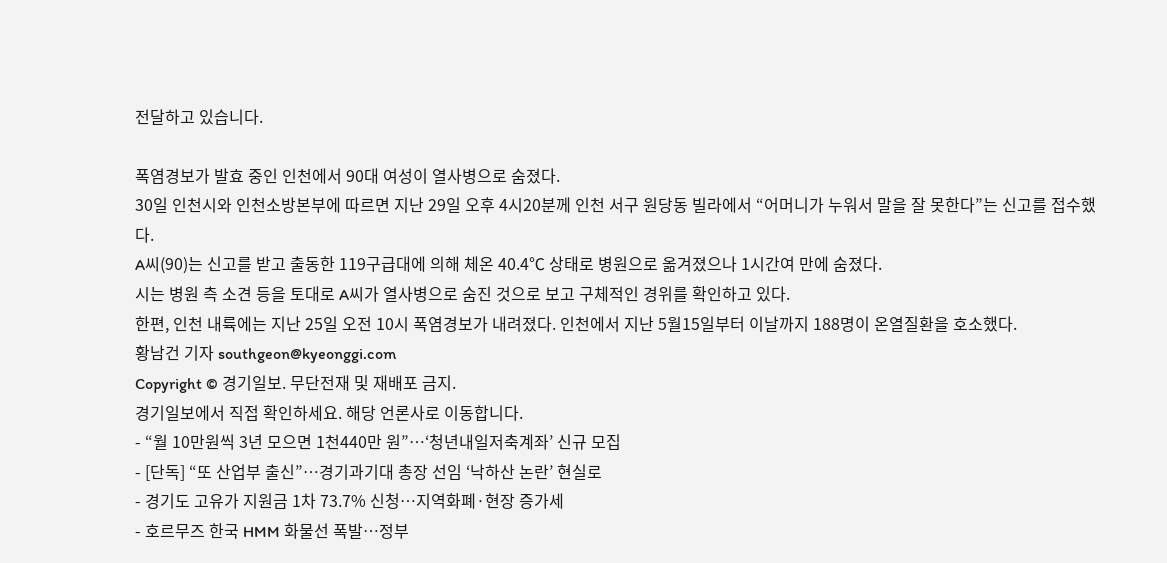전달하고 있습니다.

폭염경보가 발효 중인 인천에서 90대 여성이 열사병으로 숨졌다.
30일 인천시와 인천소방본부에 따르면 지난 29일 오후 4시20분께 인천 서구 원당동 빌라에서 “어머니가 누워서 말을 잘 못한다”는 신고를 접수했다.
A씨(90)는 신고를 받고 출동한 119구급대에 의해 체온 40.4℃ 상태로 병원으로 옮겨졌으나 1시간여 만에 숨졌다.
시는 병원 측 소견 등을 토대로 A씨가 열사병으로 숨진 것으로 보고 구체적인 경위를 확인하고 있다.
한편, 인천 내륙에는 지난 25일 오전 10시 폭염경보가 내려졌다. 인천에서 지난 5월15일부터 이날까지 188명이 온열질환을 호소했다.
황남건 기자 southgeon@kyeonggi.com
Copyright © 경기일보. 무단전재 및 재배포 금지.
경기일보에서 직접 확인하세요. 해당 언론사로 이동합니다.
- “월 10만원씩 3년 모으면 1천440만 원”…‘청년내일저축계좌’ 신규 모집
- [단독] “또 산업부 출신”…경기과기대 총장 선임 ‘낙하산 논란’ 현실로
- 경기도 고유가 지원금 1차 73.7% 신청…지역화폐·현장 증가세
- 호르무즈 한국 HMM 화물선 폭발…정부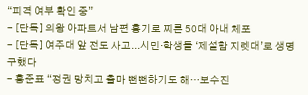“피격 여부 확인 중”
- [단독] 의왕 아파트서 남편 흉기로 찌른 50대 아내 체포
- [단독] 여주대 앞 전도 사고...시민·학생들 ‘제설함 지렛대’로 생명 구했다
- 홍준표 “정권 망치고 출마 뻔뻔하기도 해…보수진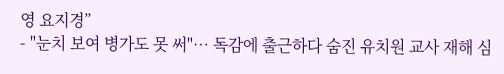영 요지경”
- "눈치 보여 병가도 못 써"… 독감에 출근하다 숨진 유치원 교사 재해 심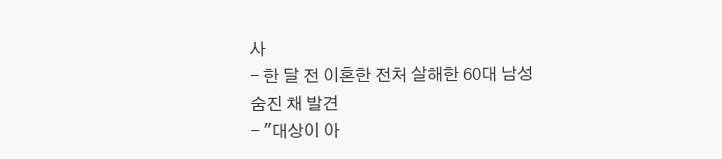사
- 한 달 전 이혼한 전처 살해한 60대 남성 숨진 채 발견
- "대상이 아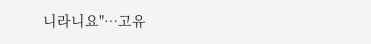니라니요"…고유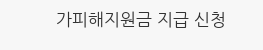가피해지원금 지급 신청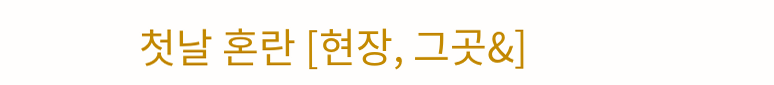첫날 혼란 [현장, 그곳&]